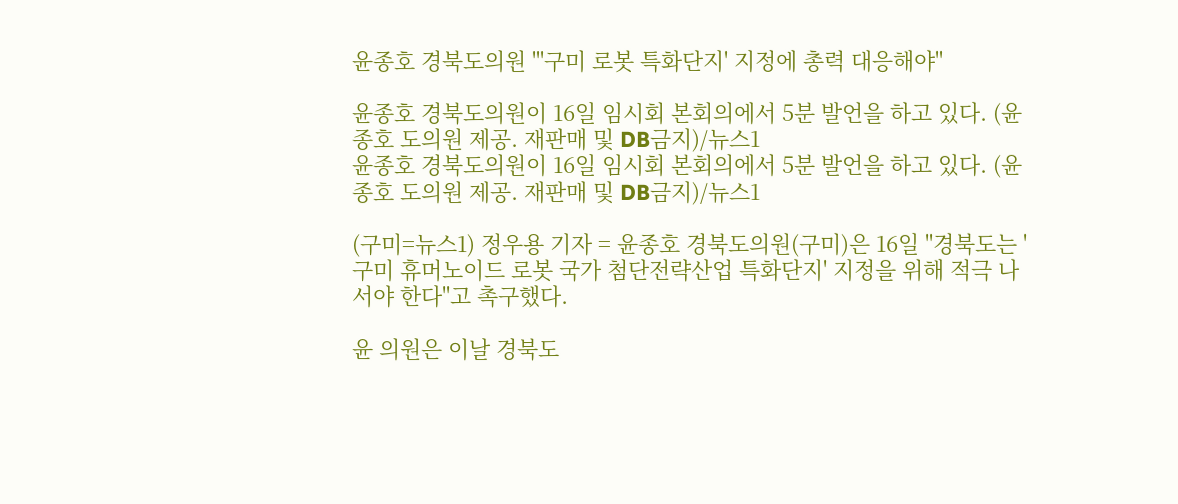윤종호 경북도의원 "'구미 로봇 특화단지' 지정에 총력 대응해야"

윤종호 경북도의원이 16일 임시회 본회의에서 5분 발언을 하고 있다. (윤종호 도의원 제공. 재판매 및 DB금지)/뉴스1
윤종호 경북도의원이 16일 임시회 본회의에서 5분 발언을 하고 있다. (윤종호 도의원 제공. 재판매 및 DB금지)/뉴스1

(구미=뉴스1) 정우용 기자 = 윤종호 경북도의원(구미)은 16일 "경북도는 '구미 휴머노이드 로봇 국가 첨단전략산업 특화단지' 지정을 위해 적극 나서야 한다"고 촉구했다.

윤 의원은 이날 경북도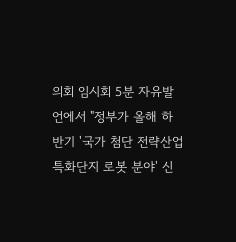의회 임시회 5분 자유발언에서 "정부가 올해 하반기 '국가 첨단 전략산업 특화단지 로봇 분야' 신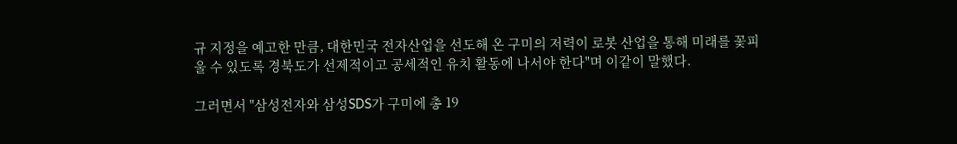규 지정을 예고한 만큼, 대한민국 전자산업을 선도해 온 구미의 저력이 로봇 산업을 통해 미래를 꽃피울 수 있도록 경북도가 선제적이고 공세적인 유치 활동에 나서야 한다"며 이같이 말했다.

그러면서 "삼성전자와 삼성SDS가 구미에 총 19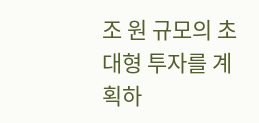조 원 규모의 초대형 투자를 계획하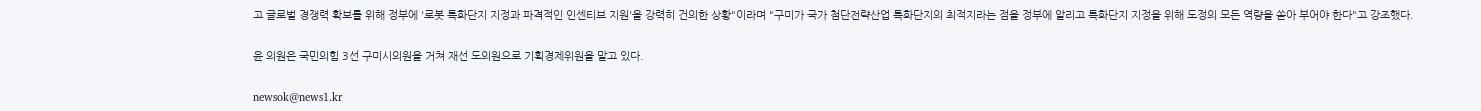고 글로벌 경쟁력 확보를 위해 정부에 '로봇 특화단지 지정과 파격적인 인센티브 지원'을 강력히 건의한 상황"이라며 "구미가 국가 첨단전략산업 특화단지의 최적지라는 점을 정부에 알리고 특화단지 지정을 위해 도정의 모든 역량을 쏟아 부어야 한다"고 강조했다.

윤 의원은 국민의힘 3선 구미시의원을 거쳐 재선 도의원으로 기획경제위원을 맡고 있다.

newsok@news1.kr